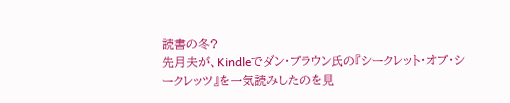読書の冬?
先月夫が、Kindleでダン・ブラウン氏の『シークレット・オブ・シークレッツ』を一気読みしたのを見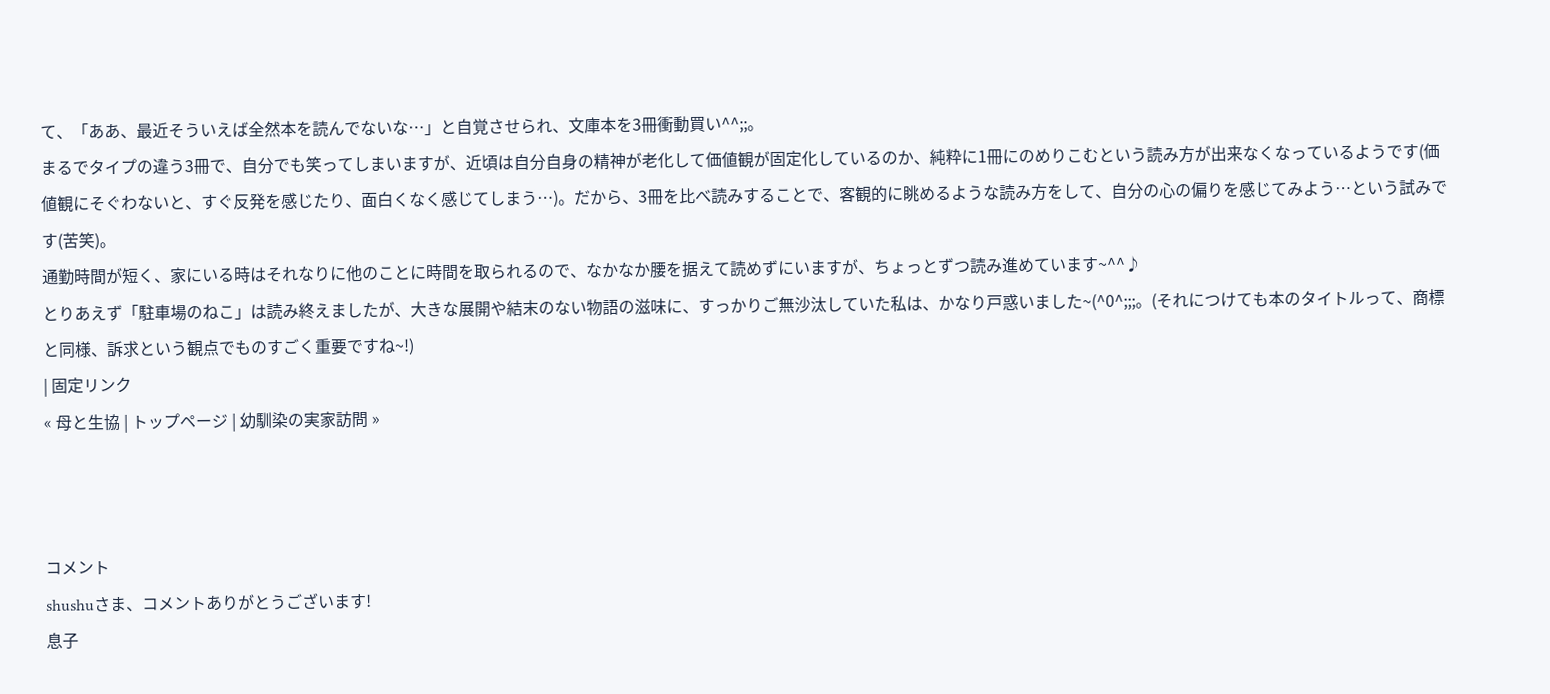て、「ああ、最近そういえば全然本を読んでないな…」と自覚させられ、文庫本を3冊衝動買い^^;;。
まるでタイプの違う3冊で、自分でも笑ってしまいますが、近頃は自分自身の精神が老化して価値観が固定化しているのか、純粋に1冊にのめりこむという読み方が出来なくなっているようです(価値観にそぐわないと、すぐ反発を感じたり、面白くなく感じてしまう…)。だから、3冊を比べ読みすることで、客観的に眺めるような読み方をして、自分の心の偏りを感じてみよう…という試みです(苦笑)。
通勤時間が短く、家にいる時はそれなりに他のことに時間を取られるので、なかなか腰を据えて読めずにいますが、ちょっとずつ読み進めています~^^♪
とりあえず「駐車場のねこ」は読み終えましたが、大きな展開や結末のない物語の滋味に、すっかりご無沙汰していた私は、かなり戸惑いました~(^0^;;;。(それにつけても本のタイトルって、商標と同様、訴求という観点でものすごく重要ですね~!)
| 固定リンク
« 母と生協 | トップページ | 幼馴染の実家訪問 »



コメント
shushuさま、コメントありがとうございます!
息子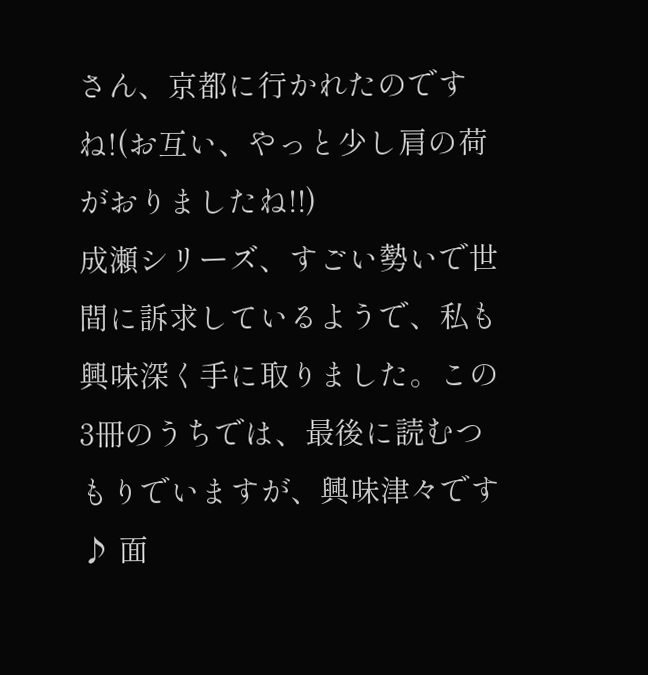さん、京都に行かれたのですね!(お互い、やっと少し肩の荷がおりましたね!!)
成瀬シリーズ、すごい勢いで世間に訴求しているようで、私も興味深く手に取りました。この3冊のうちでは、最後に読むつもりでいますが、興味津々です♪ 面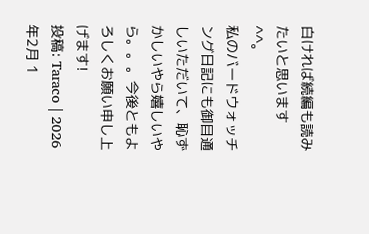白ければ続編も読みたいと思います^^。
私のバードウォッチング日記にも御目通しいただいて、恥ずかしいやら嬉しいやら。。。今後ともよろしくお願い申し上げます!
投稿: Taraco | 2026年2月 1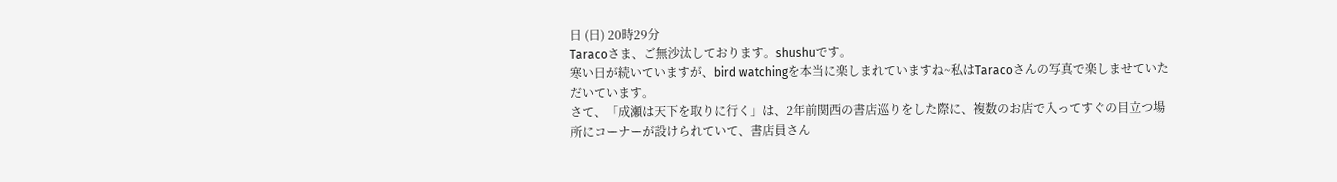日 (日) 20時29分
Taracoさま、ご無沙汰しております。shushuです。
寒い日が続いていますが、bird watchingを本当に楽しまれていますね~私はTaracoさんの写真で楽しませていただいています。
さて、「成瀬は天下を取りに行く」は、2年前関西の書店巡りをした際に、複数のお店で入ってすぐの目立つ場所にコーナーが設けられていて、書店員さん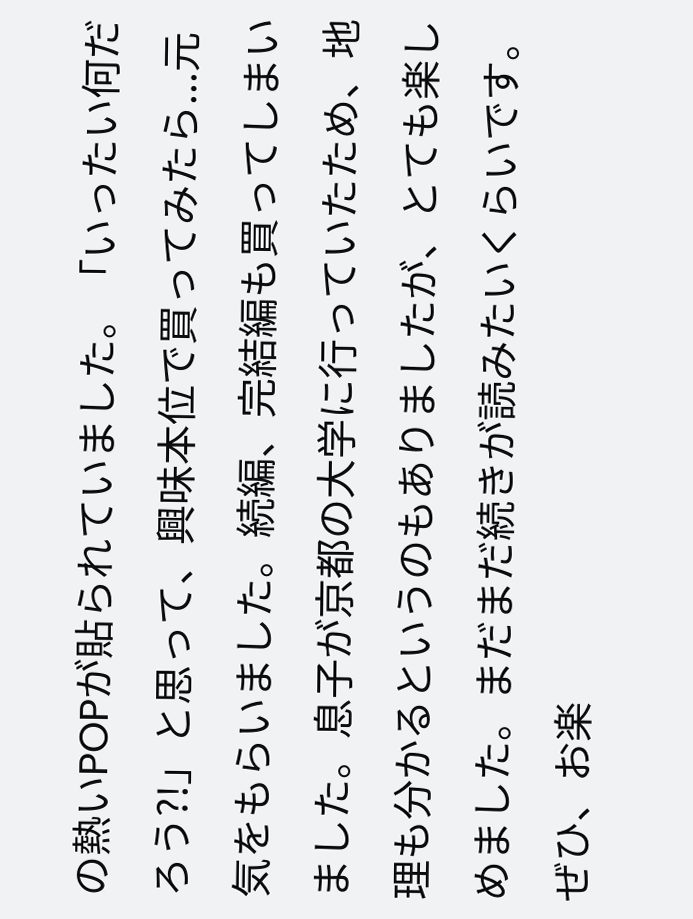の熱いPOPが貼られていました。「いったい何だろう?!」と思って、興味本位で買ってみたら...元気をもらいました。続編、完結編も買ってしまいました。息子が京都の大学に行っていたため、地理も分かるというのもありましたが、とても楽しめました。まだまだ続きが読みたいくらいです。
ぜひ、お楽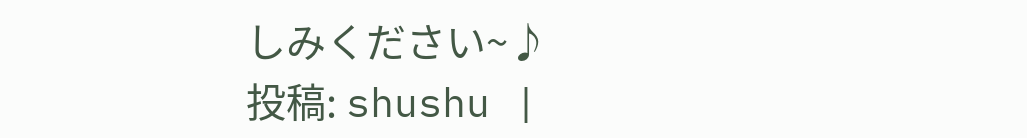しみください~♪
投稿: shushu |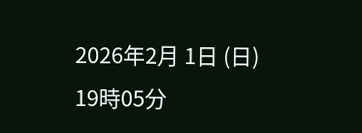2026年2月 1日 (日) 19時05分